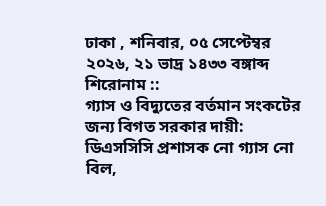ঢাকা , শনিবার, ০৫ সেপ্টেম্বর ২০২৬, ২১ ভাদ্র ১৪৩৩ বঙ্গাব্দ
শিরোনাম ::
গ্যাস ও বিদ্যুতের বর্তমান সংকটের জন্য বিগত সরকার দায়ী: ডিএসসিসি প্রশাসক নো গ্যাস নো বিল,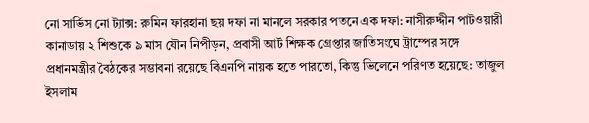নো সার্ভিস নো ট্যাক্স: রুমিন ফারহানা ছয় দফা না মানলে সরকার পতনে এক দফা: নাসীরুদ্দীন পাটওয়ারী কানাডায় ২ শিশুকে ৯ মাস যৌন নিপীড়ন, প্রবাসী আর্ট শিক্ষক গ্রেপ্তার জাতিসংঘে ট্রাম্পের সঙ্গে প্রধানমন্ত্রীর বৈঠকের সম্ভাবনা রয়েছে বিএনপি নায়ক হতে পারতো, কিন্তু ভিলেনে পরিণত হয়েছে: তাজুল ইসলাম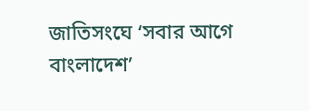জাতিসংঘে ‘সবার আগে বাংলাদেশ’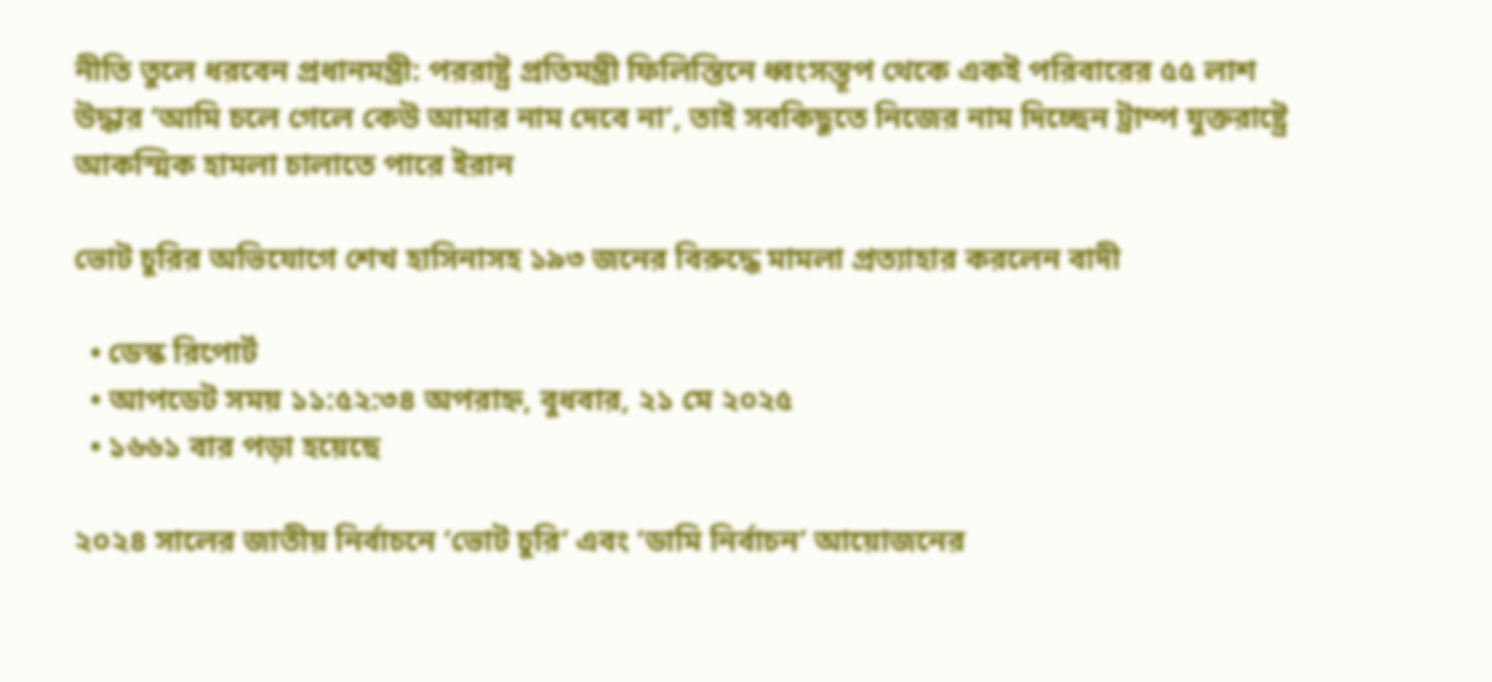নীতি তুলে ধরবেন প্রধানমন্ত্রী: পররাষ্ট্র প্রতিমন্ত্রী ফিলিস্তিনে ধ্বংসস্তূপ থেকে একই পরিবারের ৫৫ লাশ উদ্ধার ‘আমি চলে গেলে কেউ আমার নাম দেবে না’, তাই সবকিছুতে নিজের নাম দিচ্ছেন ট্রাম্প যুক্তরাষ্ট্রে আকস্মিক হামলা চালাতে পারে ইরান

ভোট চুরির অভিযোগে শেখ হাসিনাসহ ১৯৩ জনের বিরুদ্ধে মামলা প্রত্যাহার করলেন বাদী

  • ডেস্ক রিপোর্ট
  • আপডেট সময় ১১:৫২:৩৪ অপরাহ্ন, বুধবার, ২১ মে ২০২৫
  • ১৬৬১ বার পড়া হয়েছে

২০২৪ সালের জাতীয় নির্বাচনে ‘ভোট চুরি’ এবং ‘ডামি নির্বাচন’ আয়োজনের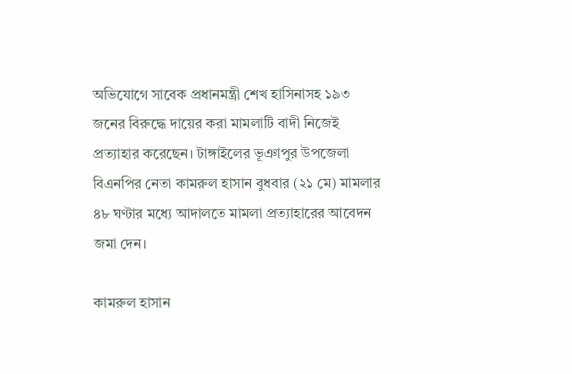অভিযোগে সাবেক প্রধানমন্ত্রী শেখ হাসিনাসহ ১৯৩ জনের বিরুদ্ধে দায়ের করা মামলাটি বাদী নিজেই প্রত্যাহার করেছেন। টাঙ্গাইলের ভূঞাপুর উপজেলা বিএনপির নেতা কামরুল হাসান বুধবার (২১ মে) মামলার ৪৮ ঘণ্টার মধ্যে আদালতে মামলা প্রত্যাহারের আবেদন জমা দেন।

কামরুল হাসান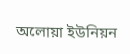অলোয়া ইউনিয়ন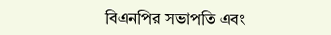বিএনপির সভাপতি এবং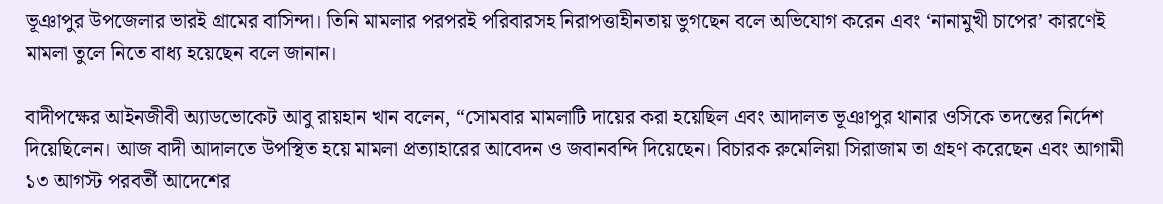ভূঞাপুর উপজেলার ভারই গ্রামের বাসিন্দা। তিনি মামলার পরপরই পরিবারসহ নিরাপত্তাহীনতায় ভুগছেন বলে অভিযোগ করেন এবং ‘নানামুখী চাপের’ কারণেই মামলা তুলে নিতে বাধ্য হয়েছেন বলে জানান।

বাদীপক্ষের আইনজীবী অ্যাডভোকেট আবু রায়হান খান বলেন, “সোমবার মামলাটি দায়ের করা হয়েছিল এবং আদালত ভূঞাপুর থানার ওসিকে তদন্তের নির্দেশ দিয়েছিলেন। আজ বাদী আদালতে উপস্থিত হয়ে মামলা প্রত্যাহারের আবেদন ও জবানবন্দি দিয়েছেন। বিচারক রুমেলিয়া সিরাজাম তা গ্রহণ করেছেন এবং আগামী ১৩ আগস্ট পরবর্তী আদেশের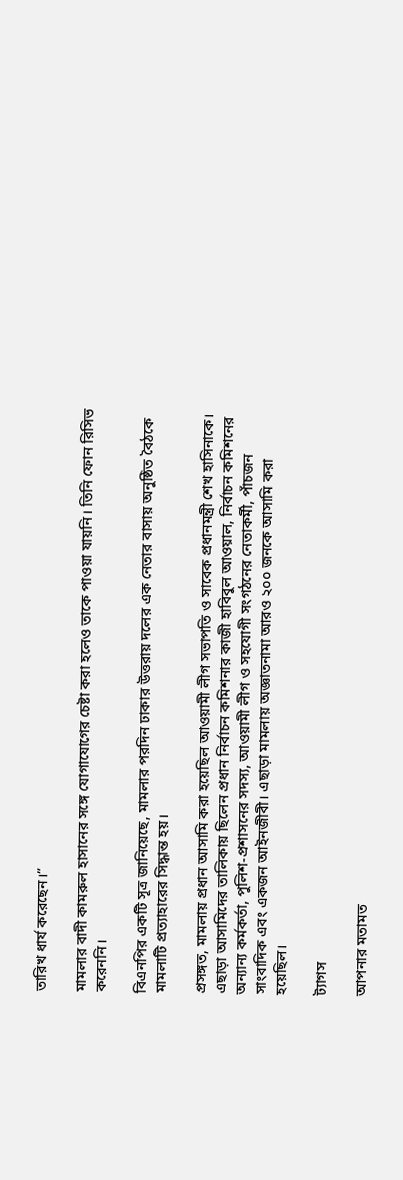তারিখ ধার্য করেছেন।”

মামলার বাদী কামরুল হাসানের সঙ্গে যোগাযোগের চেষ্টা করা হলেও তাকে পাওয়া যায়নি। তিনি ফোন রিসিভ করেননি।

বিএনপির একটি সূত্র জানিয়েছে, মামলার পরদিন ঢাকার উত্তরায় দলের এক নেতার বাসায় অনুষ্ঠিত বৈঠকে মামলাটি প্রত্যাহারের সিদ্ধান্ত হয়।

প্রসঙ্গত, মামলায় প্রধান আসামি করা হয়েছিল আওয়ামী লীগ সভাপতি ও সাবেক প্রধানমন্ত্রী শেখ হাসিনাকে। এছাড়া আসামিদের তালিকায় ছিলেন প্রধান নির্বাচন কমিশনার কাজী হাবিবুল আওয়াল, নির্বাচন কমিশনের অন্যান্য কর্মকর্তা, পুলিশ-প্রশাসনের সদস্য, আওয়ামী লীগ ও সহযোগী সংগঠনের নেতাকর্মী, পাঁচজন সাংবাদিক এবং একজন আইনজীবী। এছাড়া মামলায় অজ্ঞাতনামা আরও ২০০ জনকে আসামি করা হয়েছিল।

ট্যাগস

আপনার মতামত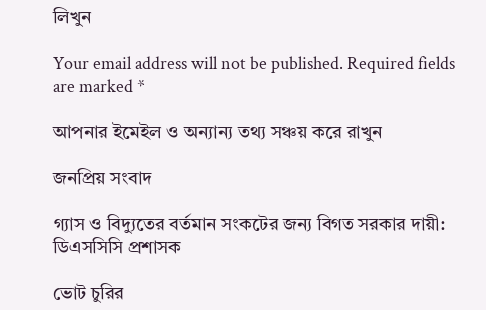লিখুন

Your email address will not be published. Required fields are marked *

আপনার ইমেইল ও অন্যান্য তথ্য সঞ্চয় করে রাখুন

জনপ্রিয় সংবাদ

গ্যাস ও বিদ্যুতের বর্তমান সংকটের জন্য বিগত সরকার দায়ী: ডিএসসিসি প্রশাসক

ভোট চুরির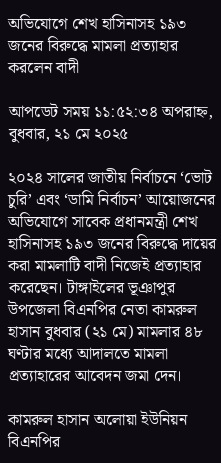অভিযোগে শেখ হাসিনাসহ ১৯৩ জনের বিরুদ্ধে মামলা প্রত্যাহার করলেন বাদী

আপডেট সময় ১১:৫২:৩৪ অপরাহ্ন, বুধবার, ২১ মে ২০২৫

২০২৪ সালের জাতীয় নির্বাচনে ‘ভোট চুরি’ এবং ‘ডামি নির্বাচন’ আয়োজনের অভিযোগে সাবেক প্রধানমন্ত্রী শেখ হাসিনাসহ ১৯৩ জনের বিরুদ্ধে দায়ের করা মামলাটি বাদী নিজেই প্রত্যাহার করেছেন। টাঙ্গাইলের ভূঞাপুর উপজেলা বিএনপির নেতা কামরুল হাসান বুধবার (২১ মে) মামলার ৪৮ ঘণ্টার মধ্যে আদালতে মামলা প্রত্যাহারের আবেদন জমা দেন।

কামরুল হাসান অলোয়া ইউনিয়ন বিএনপির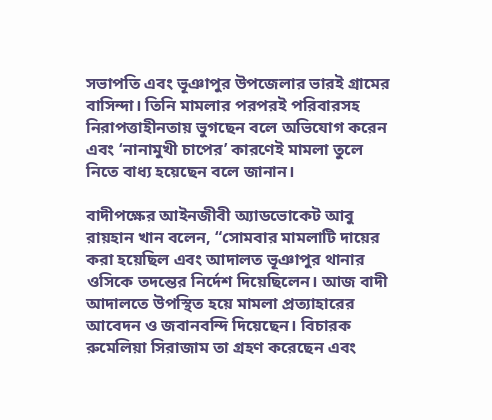সভাপতি এবং ভূঞাপুর উপজেলার ভারই গ্রামের বাসিন্দা। তিনি মামলার পরপরই পরিবারসহ নিরাপত্তাহীনতায় ভুগছেন বলে অভিযোগ করেন এবং ‘নানামুখী চাপের’ কারণেই মামলা তুলে নিতে বাধ্য হয়েছেন বলে জানান।

বাদীপক্ষের আইনজীবী অ্যাডভোকেট আবু রায়হান খান বলেন, “সোমবার মামলাটি দায়ের করা হয়েছিল এবং আদালত ভূঞাপুর থানার ওসিকে তদন্তের নির্দেশ দিয়েছিলেন। আজ বাদী আদালতে উপস্থিত হয়ে মামলা প্রত্যাহারের আবেদন ও জবানবন্দি দিয়েছেন। বিচারক রুমেলিয়া সিরাজাম তা গ্রহণ করেছেন এবং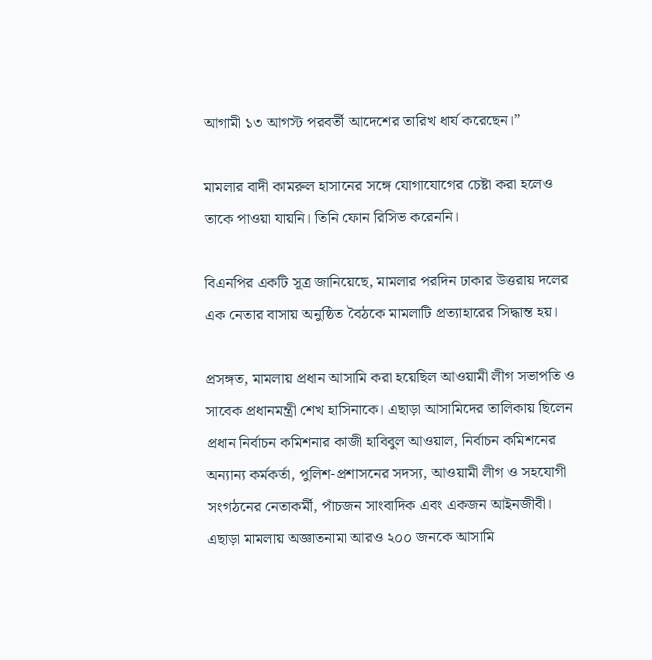আগামী ১৩ আগস্ট পরবর্তী আদেশের তারিখ ধার্য করেছেন।”

মামলার বাদী কামরুল হাসানের সঙ্গে যোগাযোগের চেষ্টা করা হলেও তাকে পাওয়া যায়নি। তিনি ফোন রিসিভ করেননি।

বিএনপির একটি সূত্র জানিয়েছে, মামলার পরদিন ঢাকার উত্তরায় দলের এক নেতার বাসায় অনুষ্ঠিত বৈঠকে মামলাটি প্রত্যাহারের সিদ্ধান্ত হয়।

প্রসঙ্গত, মামলায় প্রধান আসামি করা হয়েছিল আওয়ামী লীগ সভাপতি ও সাবেক প্রধানমন্ত্রী শেখ হাসিনাকে। এছাড়া আসামিদের তালিকায় ছিলেন প্রধান নির্বাচন কমিশনার কাজী হাবিবুল আওয়াল, নির্বাচন কমিশনের অন্যান্য কর্মকর্তা, পুলিশ-প্রশাসনের সদস্য, আওয়ামী লীগ ও সহযোগী সংগঠনের নেতাকর্মী, পাঁচজন সাংবাদিক এবং একজন আইনজীবী। এছাড়া মামলায় অজ্ঞাতনামা আরও ২০০ জনকে আসামি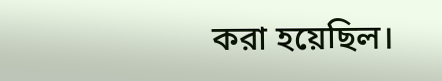করা হয়েছিল।